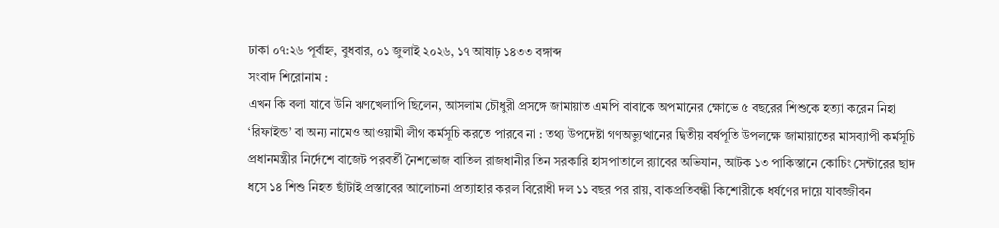ঢাকা ০৭:২৬ পূর্বাহ্ন, বুধবার, ০১ জুলাই ২০২৬, ১৭ আষাঢ় ১৪৩৩ বঙ্গাব্দ
সংবাদ শিরোনাম :
এখন কি বলা যাবে উনি ঋণখেলাপি ছিলেন, আসলাম চৌধুরী প্রসঙ্গে জামায়াত এমপি বাবাকে অপমানের ক্ষোভে ৫ বছরের শিশুকে হত্যা করেন নিহা ‘রিফাইন্ড’ বা অন্য নামেও আওয়ামী লীগ কর্মসূচি করতে পারবে না : তথ্য উপদেষ্টা গণঅভ্যুত্থানের দ্বিতীয় বর্ষপূতি উপলক্ষে জামায়াতের মাসব্যাপী কর্মসূচি প্রধানমন্ত্রীর নির্দেশে বাজেট পরবর্তী নৈশভোজ বাতিল রাজধানীর তিন সরকারি হাসপাতালে র‍্যাবের অভিযান, আটক ১৩ পাকিস্তানে কোচিং সেন্টারের ছাদ ধসে ১৪ শিশু নিহত ছাঁটাই প্রস্তাবের আলোচনা প্রত্যাহার করল বিরোধী দল ১১ বছর পর রায়, বাকপ্রতিবন্ধী কিশোরীকে ধর্ষণের দায়ে যাবজ্জীবন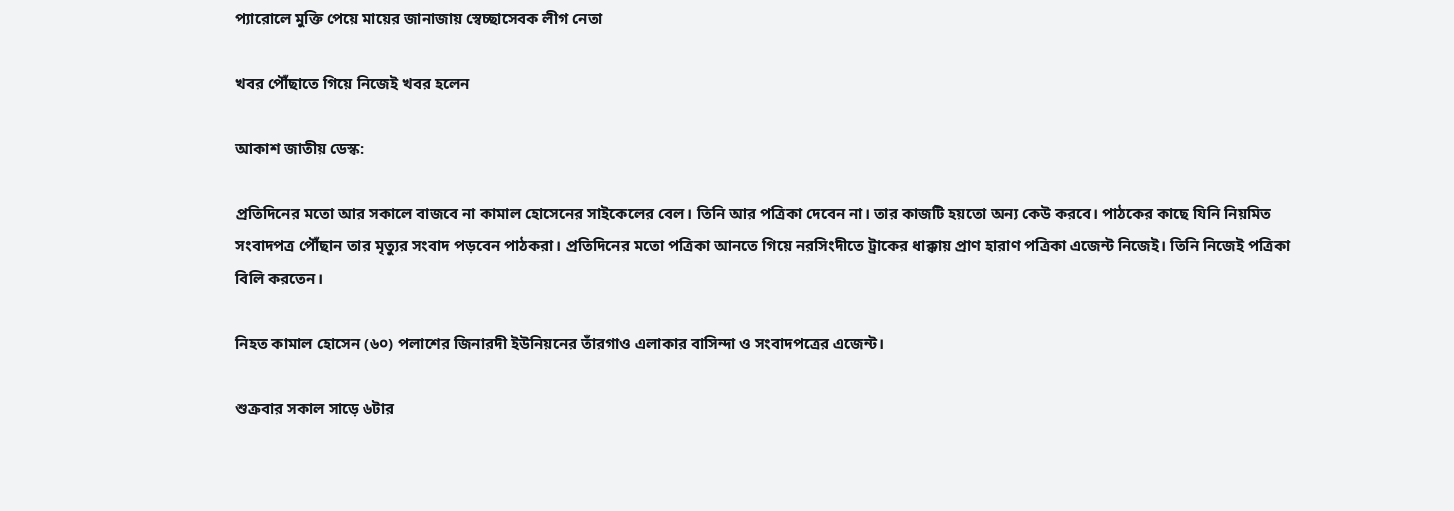প্যারোলে মুক্তি পেয়ে মায়ের জানাজায় স্বেচ্ছাসেবক লীগ নেতা

খবর পৌঁছাতে গিয়ে নিজেই খবর হলেন

আকাশ জাতীয় ডেস্ক:

প্রতিদিনের মতো আর সকালে বাজবে না কামাল হোসেনের সাইকেলের বেল। তিনি আর পত্রিকা দেবেন না। তার কাজটি হয়তো অন্য কেউ করবে। পাঠকের কাছে যিনি নিয়মিত সংবাদপত্র পৌঁছান তার মৃত্যুর সংবাদ পড়বেন পাঠকরা। প্রতিদিনের মতো পত্রিকা আনতে গিয়ে নরসিংদীতে ট্রাকের ধাক্কায় প্রাণ হারাণ পত্রিকা এজেন্ট নিজেই। তিনি নিজেই পত্রিকা বিলি করতেন।

নিহত কামাল হোসেন (৬০) পলাশের জিনারদী ইউনিয়নের তাঁরগাও এলাকার বাসিন্দা ও সংবাদপত্রের এজেন্ট।

শুক্রবার সকাল সাড়ে ৬টার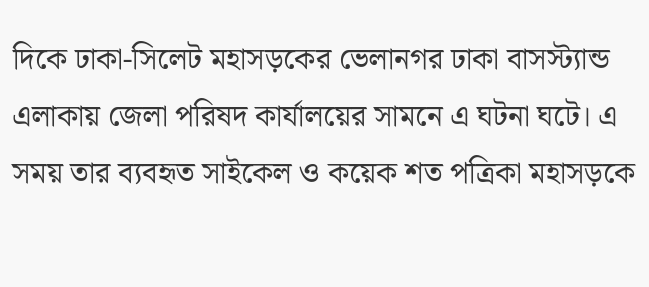দিকে ঢাকা-সিলেট মহাসড়কের ভেলানগর ঢাকা বাসস্ট্যান্ড এলাকায় জেলা পরিষদ কার্যালয়ের সামনে এ ঘটনা ঘটে। এ সময় তার ব্যবহৃত সাইকেল ও কয়েক শত পত্রিকা মহাসড়কে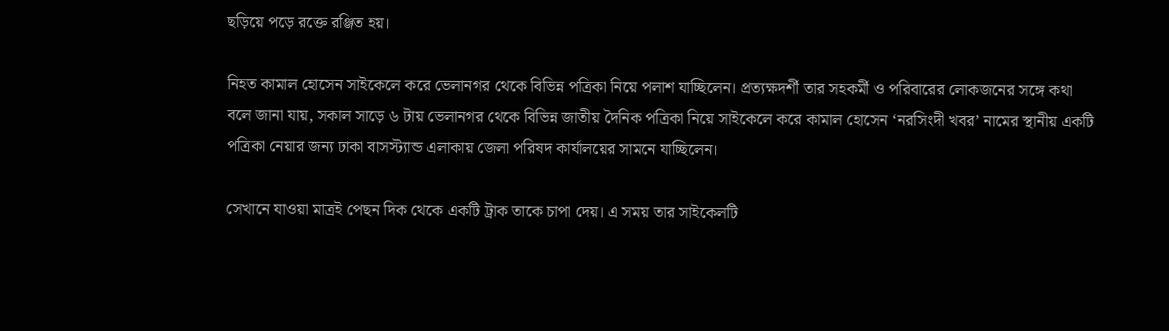ছড়িয়ে পড়ে রক্তে রঞ্জিত হয়।

নিহত কামাল হোসেন সাইকেলে করে ভেলানগর থেকে বিভিন্ন পত্রিকা নিয়ে পলাশ যাচ্ছিলেন। প্রত্যক্ষদর্শী তার সহকর্মী ও পরিবারের লোকজনের সঙ্গে কথা বলে জানা যায়, সকাল সাড়ে ৬ টায় ভেলানগর থেকে বিভিন্ন জাতীয় দৈনিক পত্রিকা নিয়ে সাইকেলে করে কামাল হোসেন ‘নরসিংদী খবর’ নামের স্থানীয় একটি পত্রিকা নেয়ার জন্য ঢাকা বাসস্ট্যান্ড এলাকায় জেলা পরিষদ কার্যালয়ের সামনে যাচ্ছিলেন।

সেখানে যাওয়া মাত্রই পেছন দিক থেকে একটি ট্রাক তাকে চাপা দেয়। এ সময় তার সাইকেলটি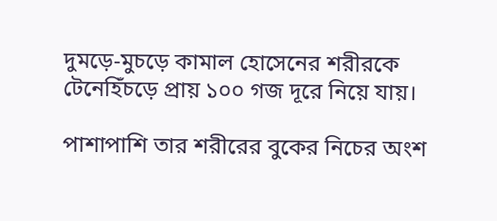দুমড়ে-মুচড়ে কামাল হোসেনের শরীরকে টেনেহিঁচড়ে প্রায় ১০০ গজ দূরে নিয়ে যায়।

পাশাপাশি তার শরীরের বুকের নিচের অংশ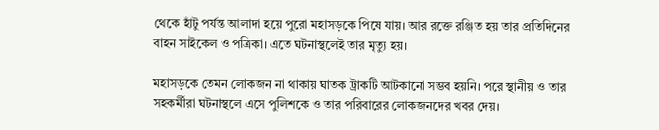থেকে হাঁটু পর্যন্ত আলাদা হয়ে পুরো মহাসড়কে পিষে যায়। আর রক্তে রঞ্জিত হয় তার প্রতিদিনের বাহন সাইকেল ও পত্রিকা। এতে ঘটনাস্থলেই তার মৃত্যু হয়।

মহাসড়কে তেমন লোকজন না থাকায় ঘাতক ট্রাকটি আটকানো সম্ভব হয়নি। পরে স্থানীয় ও তার সহকর্মীরা ঘটনাস্থলে এসে পুলিশকে ও তার পরিবারের লোকজনদের খবর দেয়।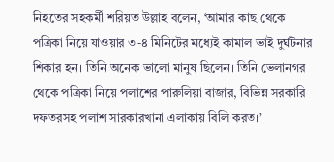নিহতের সহকর্মী শরিয়ত উল্লাহ বলেন, ‘আমার কাছ থেকে পত্রিকা নিয়ে যাওয়ার ৩-৪ মিনিটের মধ্যেই কামাল ভাই দুর্ঘটনার শিকার হন। তিনি অনেক ভালো মানুষ ছিলেন। তিনি ভেলানগর থেকে পত্রিকা নিয়ে পলাশের পারুলিয়া বাজার, বিভিন্ন সরকারি দফতরসহ পলাশ সারকারখানা এলাকায় বিলি করত।’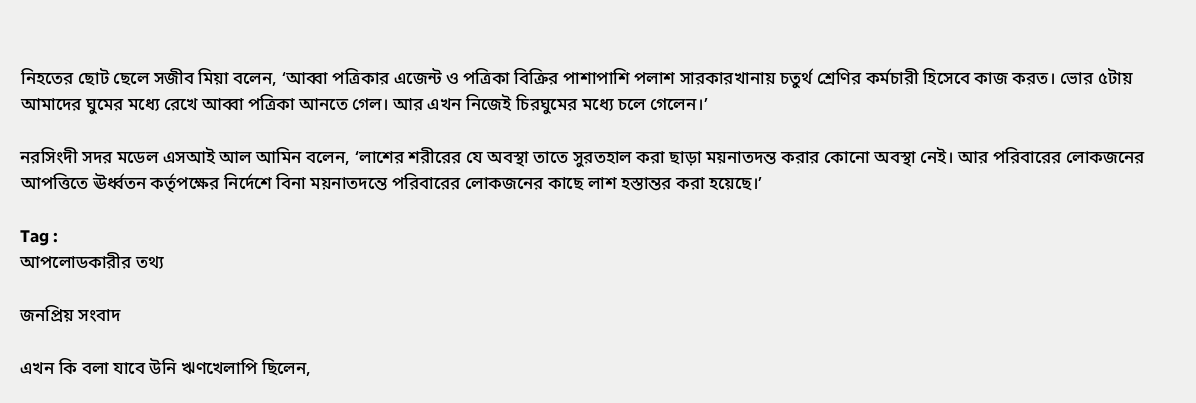নিহতের ছোট ছেলে সজীব মিয়া বলেন, ‘আব্বা পত্রিকার এজেন্ট ও পত্রিকা বিক্রির পাশাপাশি পলাশ সারকারখানায় চতুর্থ শ্রেণির কর্মচারী হিসেবে কাজ করত। ভোর ৫টায় আমাদের ঘুমের মধ্যে রেখে আব্বা পত্রিকা আনতে গেল। আর এখন নিজেই চিরঘুমের মধ্যে চলে গেলেন।’

নরসিংদী সদর মডেল এসআই আল আমিন বলেন, ‘লাশের শরীরের যে অবস্থা তাতে সুরতহাল করা ছাড়া ময়নাতদন্ত করার কোনো অবস্থা নেই। আর পরিবারের লোকজনের আপত্তিতে ঊর্ধ্বতন কর্তৃপক্ষের নির্দেশে বিনা ময়নাতদন্তে পরিবারের লোকজনের কাছে লাশ হস্তান্তর করা হয়েছে।’

Tag :
আপলোডকারীর তথ্য

জনপ্রিয় সংবাদ

এখন কি বলা যাবে উনি ঋণখেলাপি ছিলেন,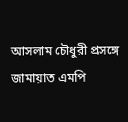আসলাম চৌধুরী প্রসঙ্গে জামায়াত এমপি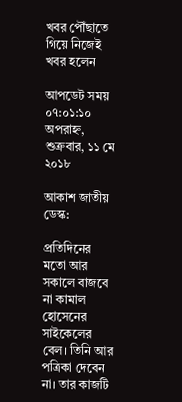খবর পৌঁছাতে গিয়ে নিজেই খবর হলেন

আপডেট সময় ০৭:০১:১০ অপরাহ্ন, শুক্রবার, ১১ মে ২০১৮

আকাশ জাতীয় ডেস্ক:

প্রতিদিনের মতো আর সকালে বাজবে না কামাল হোসেনের সাইকেলের বেল। তিনি আর পত্রিকা দেবেন না। তার কাজটি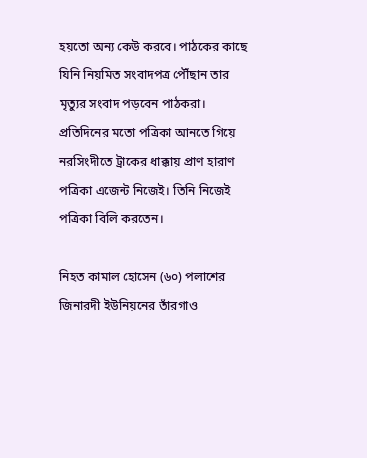হয়তো অন্য কেউ করবে। পাঠকের কাছে যিনি নিয়মিত সংবাদপত্র পৌঁছান তার মৃত্যুর সংবাদ পড়বেন পাঠকরা। প্রতিদিনের মতো পত্রিকা আনতে গিয়ে নরসিংদীতে ট্রাকের ধাক্কায় প্রাণ হারাণ পত্রিকা এজেন্ট নিজেই। তিনি নিজেই পত্রিকা বিলি করতেন।

নিহত কামাল হোসেন (৬০) পলাশের জিনারদী ইউনিয়নের তাঁরগাও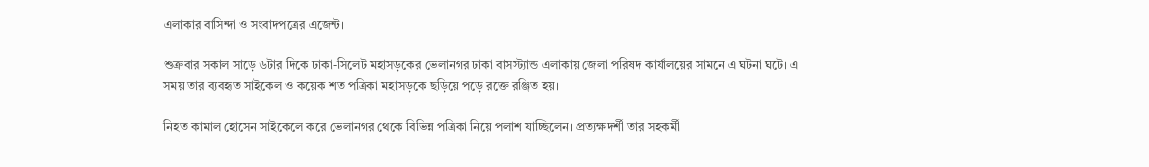এলাকার বাসিন্দা ও সংবাদপত্রের এজেন্ট।

শুক্রবার সকাল সাড়ে ৬টার দিকে ঢাকা-সিলেট মহাসড়কের ভেলানগর ঢাকা বাসস্ট্যান্ড এলাকায় জেলা পরিষদ কার্যালয়ের সামনে এ ঘটনা ঘটে। এ সময় তার ব্যবহৃত সাইকেল ও কয়েক শত পত্রিকা মহাসড়কে ছড়িয়ে পড়ে রক্তে রঞ্জিত হয়।

নিহত কামাল হোসেন সাইকেলে করে ভেলানগর থেকে বিভিন্ন পত্রিকা নিয়ে পলাশ যাচ্ছিলেন। প্রত্যক্ষদর্শী তার সহকর্মী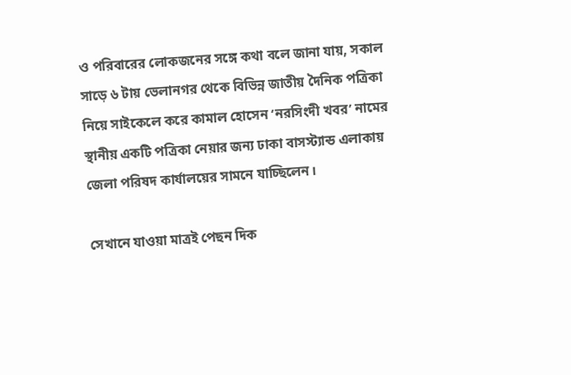ও পরিবারের লোকজনের সঙ্গে কথা বলে জানা যায়, সকাল সাড়ে ৬ টায় ভেলানগর থেকে বিভিন্ন জাতীয় দৈনিক পত্রিকা নিয়ে সাইকেলে করে কামাল হোসেন ‘নরসিংদী খবর’ নামের স্থানীয় একটি পত্রিকা নেয়ার জন্য ঢাকা বাসস্ট্যান্ড এলাকায় জেলা পরিষদ কার্যালয়ের সামনে যাচ্ছিলেন।

সেখানে যাওয়া মাত্রই পেছন দিক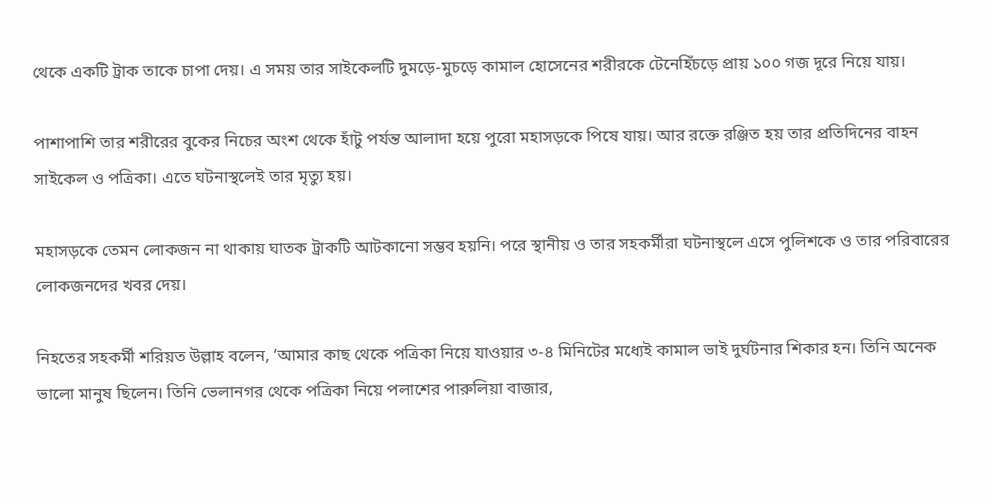থেকে একটি ট্রাক তাকে চাপা দেয়। এ সময় তার সাইকেলটি দুমড়ে-মুচড়ে কামাল হোসেনের শরীরকে টেনেহিঁচড়ে প্রায় ১০০ গজ দূরে নিয়ে যায়।

পাশাপাশি তার শরীরের বুকের নিচের অংশ থেকে হাঁটু পর্যন্ত আলাদা হয়ে পুরো মহাসড়কে পিষে যায়। আর রক্তে রঞ্জিত হয় তার প্রতিদিনের বাহন সাইকেল ও পত্রিকা। এতে ঘটনাস্থলেই তার মৃত্যু হয়।

মহাসড়কে তেমন লোকজন না থাকায় ঘাতক ট্রাকটি আটকানো সম্ভব হয়নি। পরে স্থানীয় ও তার সহকর্মীরা ঘটনাস্থলে এসে পুলিশকে ও তার পরিবারের লোকজনদের খবর দেয়।

নিহতের সহকর্মী শরিয়ত উল্লাহ বলেন, ‘আমার কাছ থেকে পত্রিকা নিয়ে যাওয়ার ৩-৪ মিনিটের মধ্যেই কামাল ভাই দুর্ঘটনার শিকার হন। তিনি অনেক ভালো মানুষ ছিলেন। তিনি ভেলানগর থেকে পত্রিকা নিয়ে পলাশের পারুলিয়া বাজার,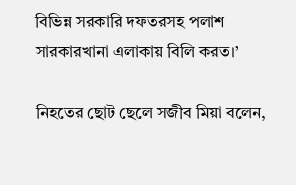বিভিন্ন সরকারি দফতরসহ পলাশ সারকারখানা এলাকায় বিলি করত।’

নিহতের ছোট ছেলে সজীব মিয়া বলেন,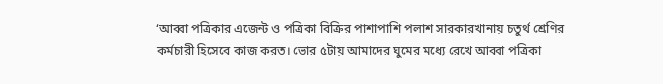‘আব্বা পত্রিকার এজেন্ট ও পত্রিকা বিক্রির পাশাপাশি পলাশ সারকারখানায় চতুর্থ শ্রেণির কর্মচারী হিসেবে কাজ করত। ভোর ৫টায় আমাদের ঘুমের মধ্যে রেখে আব্বা পত্রিকা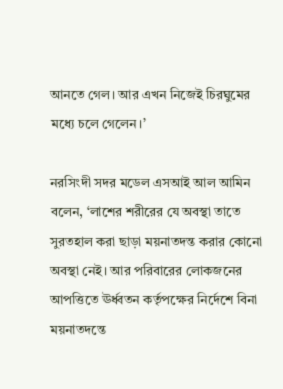আনতে গেল। আর এখন নিজেই চিরঘুমের মধ্যে চলে গেলেন।’

নরসিংদী সদর মডেল এসআই আল আমিন বলেন, ‘লাশের শরীরের যে অবস্থা তাতে সুরতহাল করা ছাড়া ময়নাতদন্ত করার কোনো অবস্থা নেই। আর পরিবারের লোকজনের আপত্তিতে ঊর্ধ্বতন কর্তৃপক্ষের নির্দেশে বিনা ময়নাতদন্তে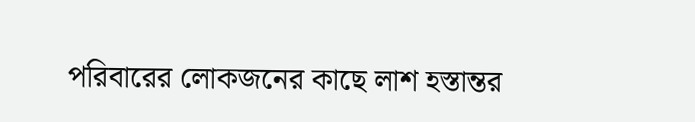পরিবারের লোকজনের কাছে লাশ হস্তান্তর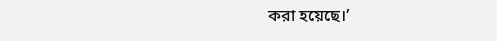করা হয়েছে।’